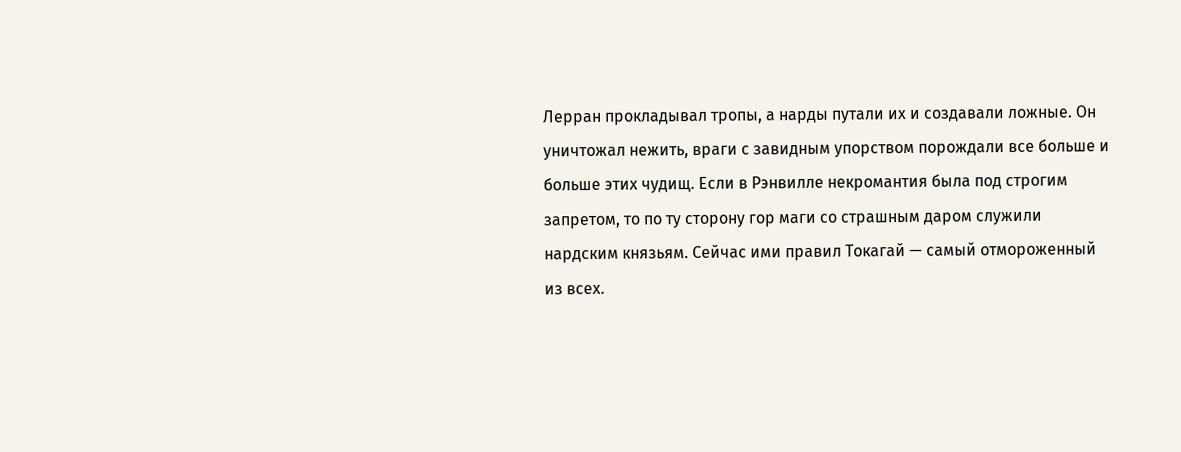Лерран прокладывал тропы, а нарды путали их и создавали ложные. Он уничтожал нежить, враги с завидным упорством порождали все больше и больше этих чудищ. Если в Рэнвилле некромантия была под строгим запретом, то по ту сторону гор маги со страшным даром служили нардским князьям. Сейчас ими правил Токагай — самый отмороженный из всех.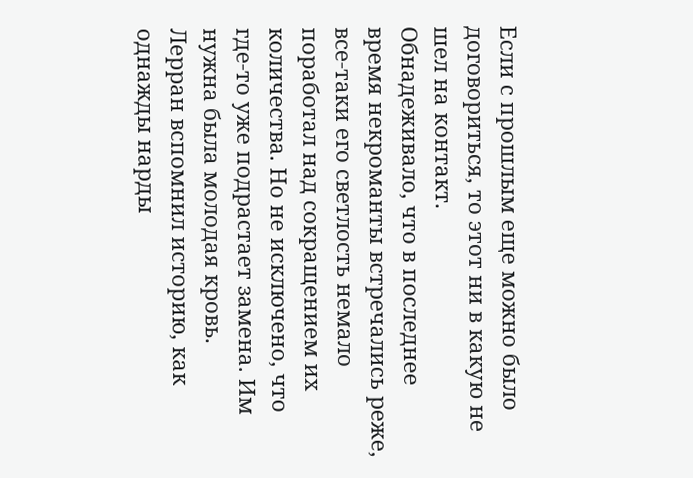Если с прошлым еще можно было договориться, то этот ни в какую не шел на контакт.
Обнадеживало, что в последнее время некроманты встречались реже, все-таки его светлость немало поработал над сокращением их количества. Но не исключено, что где-то уже подрастает замена. Им нужна была молодая кровь.
Лерран вспомнил историю, как однажды нарды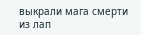выкрали мага смерти из лап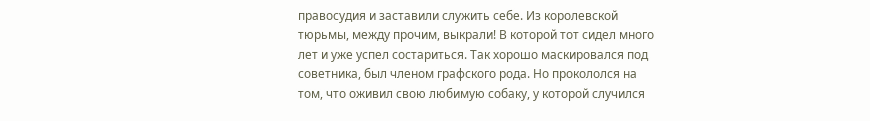правосудия и заставили служить себе. Из королевской тюрьмы, между прочим, выкрали! В которой тот сидел много лет и уже успел состариться. Так хорошо маскировался под советника, был членом графского рода. Но прокололся на том, что оживил свою любимую собаку, у которой случился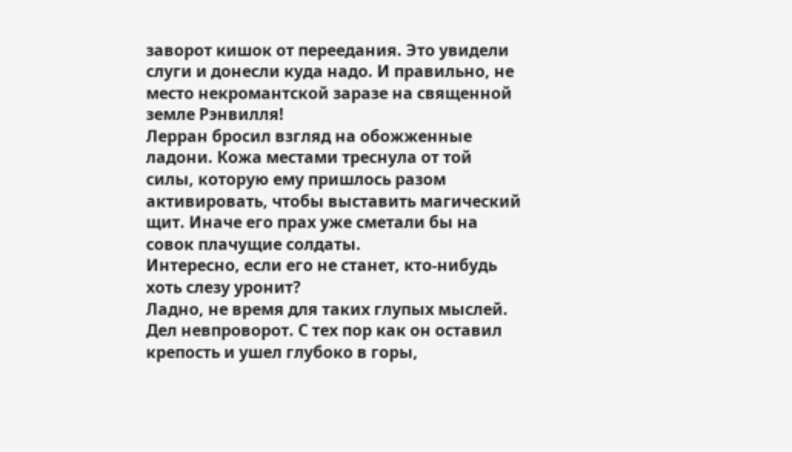заворот кишок от переедания. Это увидели слуги и донесли куда надо. И правильно, не место некромантской заразе на священной земле Рэнвилля!
Лерран бросил взгляд на обожженные ладони. Кожа местами треснула от той силы, которую ему пришлось разом активировать, чтобы выставить магический щит. Иначе его прах уже сметали бы на совок плачущие солдаты.
Интересно, если его не станет, кто-нибудь хоть слезу уронит?
Ладно, не время для таких глупых мыслей. Дел невпроворот. С тех пор как он оставил крепость и ушел глубоко в горы,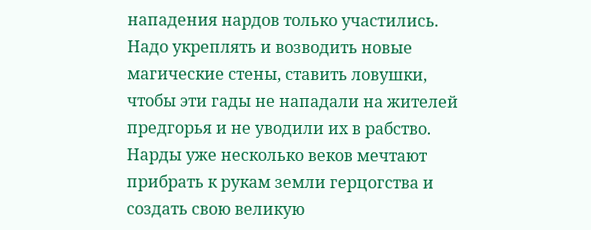нападения нардов только участились. Надо укреплять и возводить новые магические стены, ставить ловушки, чтобы эти гады не нападали на жителей предгорья и не уводили их в рабство. Нарды уже несколько веков мечтают прибрать к рукам земли герцогства и создать свою великую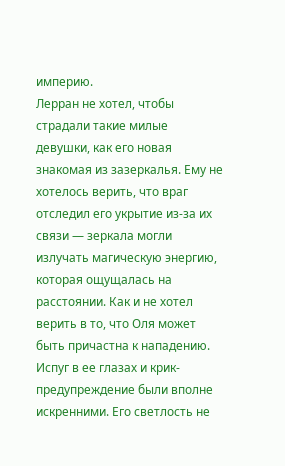империю.
Лерран не хотел, чтобы страдали такие милые девушки, как его новая знакомая из зазеркалья. Ему не хотелось верить, что враг отследил его укрытие из-за их связи — зеркала могли излучать магическую энергию, которая ощущалась на расстоянии. Как и не хотел верить в то, что Оля может быть причастна к нападению.
Испуг в ее глазах и крик-предупреждение были вполне искренними. Его светлость не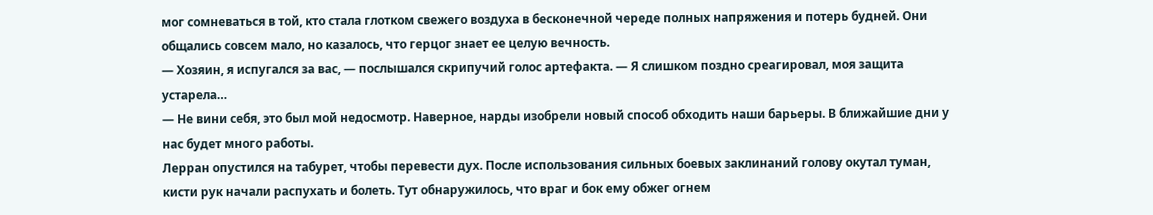мог сомневаться в той, кто стала глотком свежего воздуха в бесконечной череде полных напряжения и потерь будней. Они общались совсем мало, но казалось, что герцог знает ее целую вечность.
— Хозяин, я испугался за вас, — послышался скрипучий голос артефакта. — Я слишком поздно среагировал, моя защита устарела…
— Не вини себя, это был мой недосмотр. Наверное, нарды изобрели новый способ обходить наши барьеры. В ближайшие дни у нас будет много работы.
Лерран опустился на табурет, чтобы перевести дух. После использования сильных боевых заклинаний голову окутал туман, кисти рук начали распухать и болеть. Тут обнаружилось, что враг и бок ему обжег огнем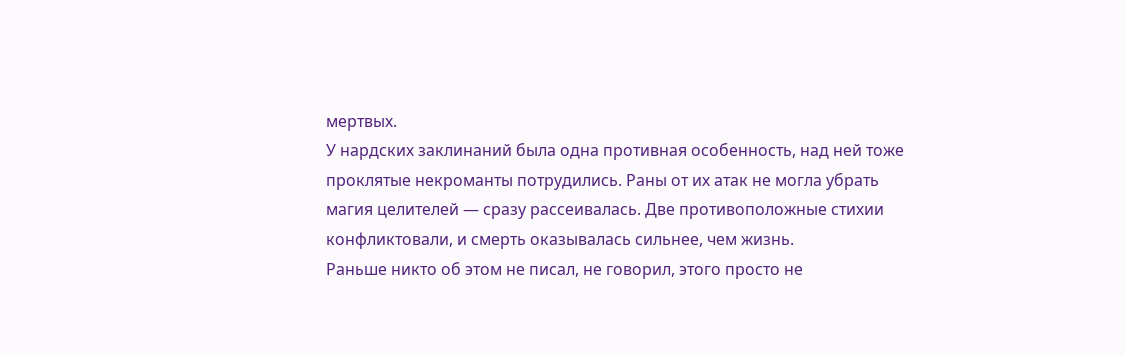мертвых.
У нардских заклинаний была одна противная особенность, над ней тоже проклятые некроманты потрудились. Раны от их атак не могла убрать магия целителей — сразу рассеивалась. Две противоположные стихии конфликтовали, и смерть оказывалась сильнее, чем жизнь.
Раньше никто об этом не писал, не говорил, этого просто не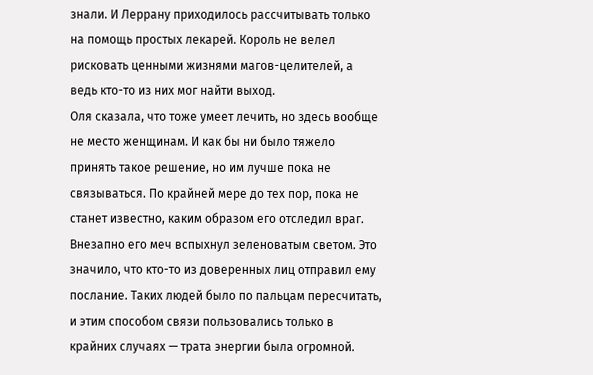знали. И Леррану приходилось рассчитывать только на помощь простых лекарей. Король не велел рисковать ценными жизнями магов-целителей, а ведь кто-то из них мог найти выход.
Оля сказала, что тоже умеет лечить, но здесь вообще не место женщинам. И как бы ни было тяжело принять такое решение, но им лучше пока не связываться. По крайней мере до тех пор, пока не станет известно, каким образом его отследил враг.
Внезапно его меч вспыхнул зеленоватым светом. Это значило, что кто-то из доверенных лиц отправил ему послание. Таких людей было по пальцам пересчитать, и этим способом связи пользовались только в крайних случаях — трата энергии была огромной.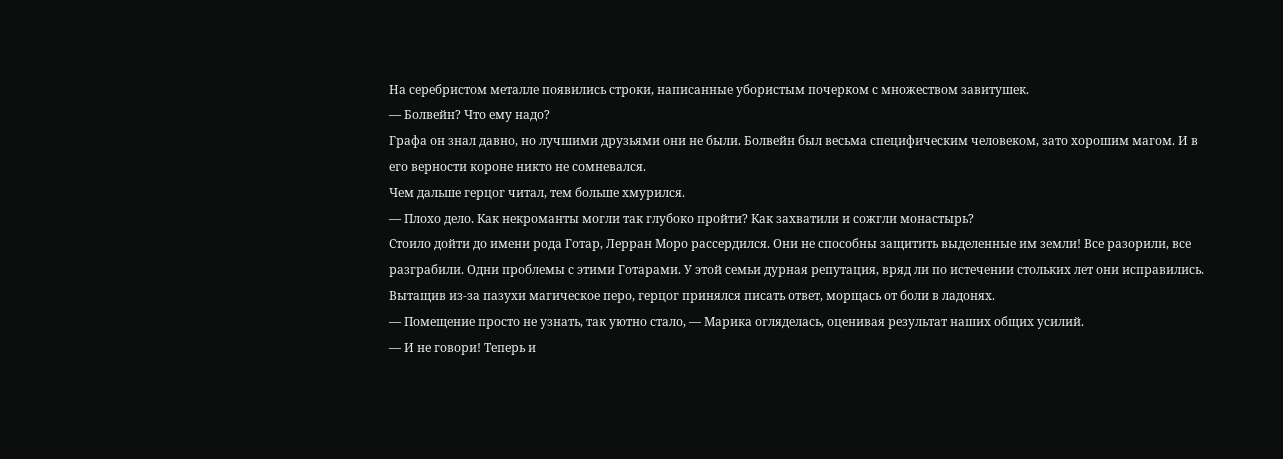На серебристом металле появились строки, написанные убористым почерком с множеством завитушек.
— Болвейн? Что ему надо?
Графа он знал давно, но лучшими друзьями они не были. Болвейн был весьма специфическим человеком, зато хорошим магом. И в его верности короне никто не сомневался.
Чем дальше герцог читал, тем больше хмурился.
— Плохо дело. Как некроманты могли так глубоко пройти? Как захватили и сожгли монастырь?
Стоило дойти до имени рода Готар, Лерран Моро рассердился. Они не способны защитить выделенные им земли! Все разорили, все разграбили. Одни проблемы с этими Готарами. У этой семьи дурная репутация, вряд ли по истечении стольких лет они исправились.
Вытащив из-за пазухи магическое перо, герцог принялся писать ответ, морщась от боли в ладонях.
— Помещение просто не узнать, так уютно стало, — Марика огляделась, оценивая результат наших общих усилий.
— И не говори! Теперь и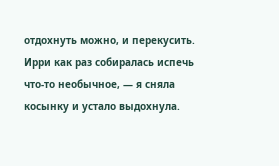отдохнуть можно, и перекусить. Ирри как раз собиралась испечь что-то необычное, — я сняла косынку и устало выдохнула.